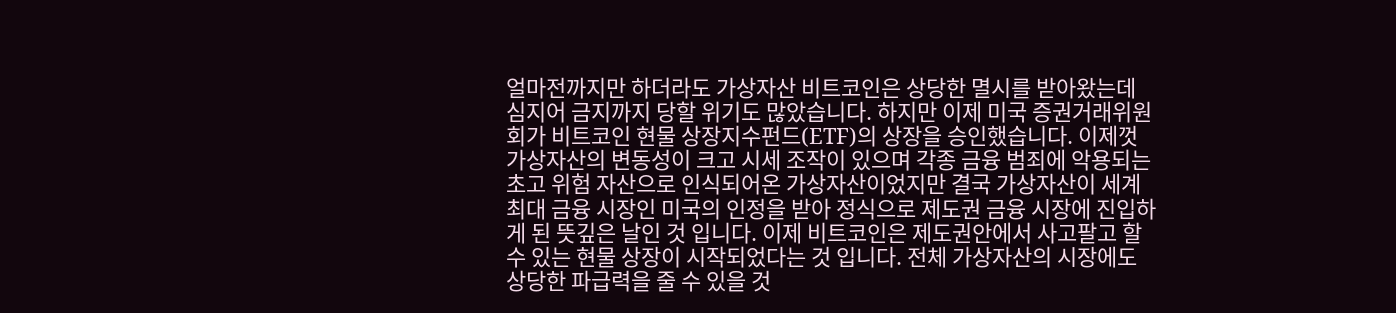얼마전까지만 하더라도 가상자산 비트코인은 상당한 멸시를 받아왔는데 심지어 금지까지 당할 위기도 많았습니다. 하지만 이제 미국 증권거래위원회가 비트코인 현물 상장지수펀드(ETF)의 상장을 승인했습니다. 이제껏 가상자산의 변동성이 크고 시세 조작이 있으며 각종 금융 범죄에 악용되는 초고 위험 자산으로 인식되어온 가상자산이었지만 결국 가상자산이 세계 최대 금융 시장인 미국의 인정을 받아 정식으로 제도권 금융 시장에 진입하게 된 뜻깊은 날인 것 입니다. 이제 비트코인은 제도권안에서 사고팔고 할 수 있는 현물 상장이 시작되었다는 것 입니다. 전체 가상자산의 시장에도 상당한 파급력을 줄 수 있을 것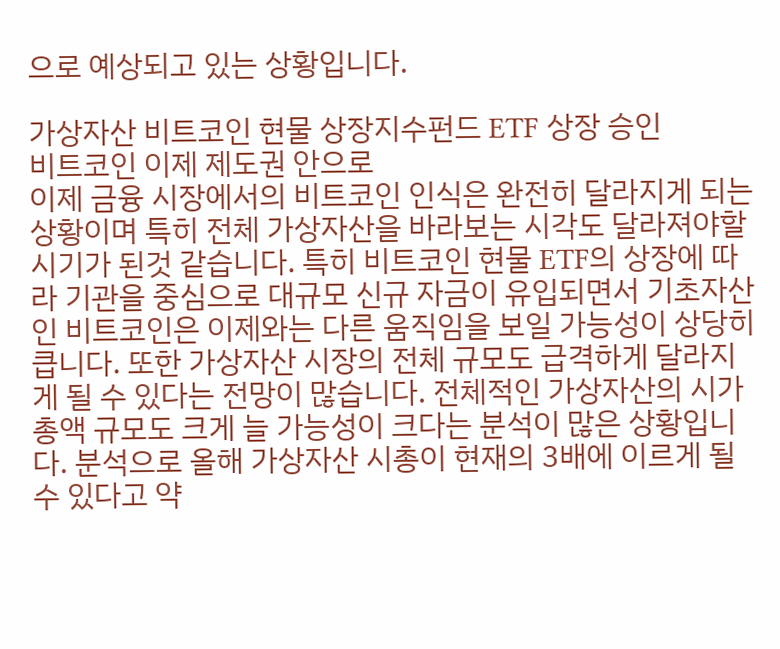으로 예상되고 있는 상황입니다.

가상자산 비트코인 현물 상장지수펀드 ETF 상장 승인
비트코인 이제 제도권 안으로
이제 금융 시장에서의 비트코인 인식은 완전히 달라지게 되는 상황이며 특히 전체 가상자산을 바라보는 시각도 달라져야할 시기가 된것 같습니다. 특히 비트코인 현물 ETF의 상장에 따라 기관을 중심으로 대규모 신규 자금이 유입되면서 기초자산인 비트코인은 이제와는 다른 움직임을 보일 가능성이 상당히 큽니다. 또한 가상자산 시장의 전체 규모도 급격하게 달라지게 될 수 있다는 전망이 많습니다. 전체적인 가상자산의 시가총액 규모도 크게 늘 가능성이 크다는 분석이 많은 상황입니다. 분석으로 올해 가상자산 시총이 현재의 3배에 이르게 될 수 있다고 약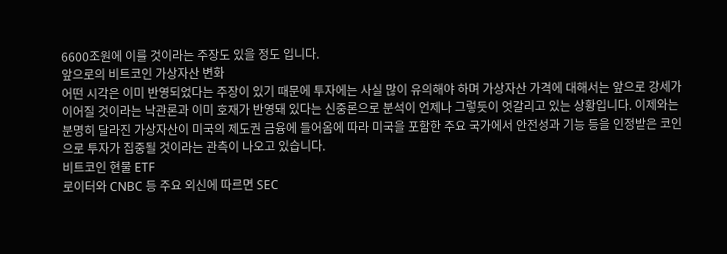6600조원에 이를 것이라는 주장도 있을 정도 입니다.
앞으로의 비트코인 가상자산 변화
어떤 시각은 이미 반영되었다는 주장이 있기 때문에 투자에는 사실 많이 유의해야 하며 가상자산 가격에 대해서는 앞으로 강세가 이어질 것이라는 낙관론과 이미 호재가 반영돼 있다는 신중론으로 분석이 언제나 그렇듯이 엇갈리고 있는 상황입니다. 이제와는 분명히 달라진 가상자산이 미국의 제도권 금융에 들어옴에 따라 미국을 포함한 주요 국가에서 안전성과 기능 등을 인정받은 코인으로 투자가 집중될 것이라는 관측이 나오고 있습니다.
비트코인 현물 ETF
로이터와 CNBC 등 주요 외신에 따르면 SEC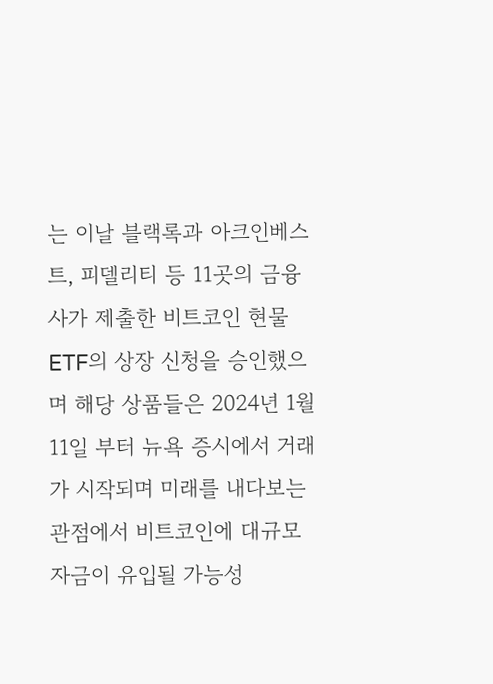는 이날 블랙록과 아크인베스트, 피델리티 등 11곳의 금융사가 제출한 비트코인 현물 ETF의 상장 신청을 승인했으며 해당 상품들은 2024년 1월 11일 부터 뉴욕 증시에서 거래가 시작되며 미래를 내다보는 관점에서 비트코인에 대규모 자금이 유입될 가능성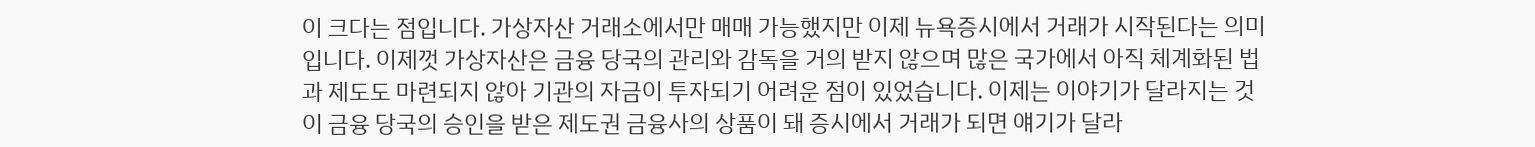이 크다는 점입니다. 가상자산 거래소에서만 매매 가능했지만 이제 뉴욕증시에서 거래가 시작된다는 의미 입니다. 이제껏 가상자산은 금융 당국의 관리와 감독을 거의 받지 않으며 많은 국가에서 아직 체계화된 법과 제도도 마련되지 않아 기관의 자금이 투자되기 어려운 점이 있었습니다. 이제는 이야기가 달라지는 것이 금융 당국의 승인을 받은 제도권 금융사의 상품이 돼 증시에서 거래가 되면 얘기가 달라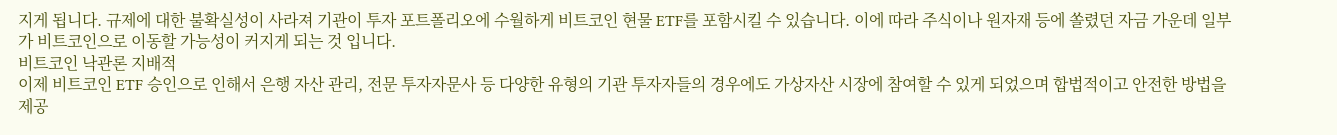지게 됩니다. 규제에 대한 불확실성이 사라져 기관이 투자 포트폴리오에 수월하게 비트코인 현물 ETF를 포함시킬 수 있습니다. 이에 따라 주식이나 원자재 등에 쏠렸던 자금 가운데 일부가 비트코인으로 이동할 가능성이 커지게 되는 것 입니다.
비트코인 낙관론 지배적
이제 비트코인 ETF 승인으로 인해서 은행 자산 관리, 전문 투자자문사 등 다양한 유형의 기관 투자자들의 경우에도 가상자산 시장에 참여할 수 있게 되었으며 합법적이고 안전한 방법을 제공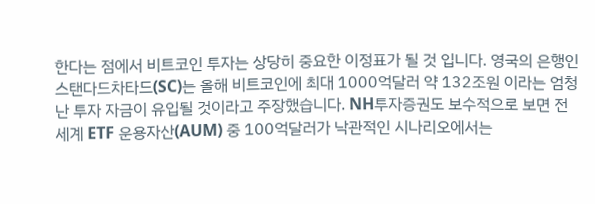한다는 점에서 비트코인 투자는 상당히 중요한 이정표가 될 것 입니다. 영국의 은행인 스탠다드차타드(SC)는 올해 비트코인에 최대 1000억달러 약 132조원 이라는 엄청난 투자 자금이 유입될 것이라고 주장했습니다. NH투자증권도 보수적으로 보면 전 세계 ETF 운용자산(AUM) 중 100억달러가 낙관적인 시나리오에서는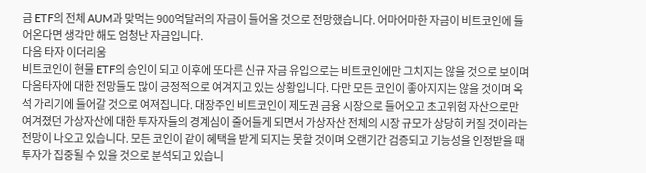금 ETF의 전체 AUM과 맞먹는 900억달러의 자금이 들어올 것으로 전망했습니다. 어마어마한 자금이 비트코인에 들어온다면 생각만 해도 엄청난 자금입니다.
다음 타자 이더리움
비트코인이 현물 ETF의 승인이 되고 이후에 또다른 신규 자금 유입으로는 비트코인에만 그치지는 않을 것으로 보이며 다음타자에 대한 전망들도 많이 긍정적으로 여겨지고 있는 상황입니다. 다만 모든 코인이 좋아지지는 않을 것이며 옥석 가리기에 들어갈 것으로 여져집니다. 대장주인 비트코인이 제도권 금융 시장으로 들어오고 초고위험 자산으로만 여겨졌던 가상자산에 대한 투자자들의 경계심이 줄어들게 되면서 가상자산 전체의 시장 규모가 상당히 커질 것이라는 전망이 나오고 있습니다. 모든 코인이 같이 혜택을 받게 되지는 못할 것이며 오랜기간 검증되고 기능성을 인정받을 때 투자가 집중될 수 있을 것으로 분석되고 있습니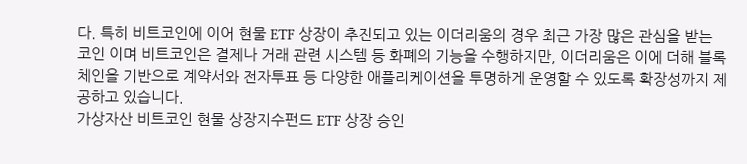다. 특히 비트코인에 이어 현물 ETF 상장이 추진되고 있는 이더리움의 경우 최근 가장 많은 관심을 받는 코인 이며 비트코인은 결제나 거래 관련 시스템 등 화폐의 기능을 수행하지만, 이더리움은 이에 더해 블록체인을 기반으로 계약서와 전자투표 등 다양한 애플리케이션을 투명하게 운영할 수 있도록 확장성까지 제공하고 있습니다.
가상자산 비트코인 현물 상장지수펀드 ETF 상장 승인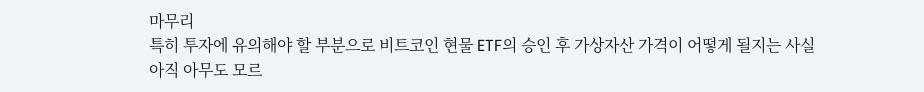마무리
특히 투자에 유의해야 할 부분으로 비트코인 현물 ETF의 승인 후 가상자산 가격이 어떻게 될지는 사실 아직 아무도 모르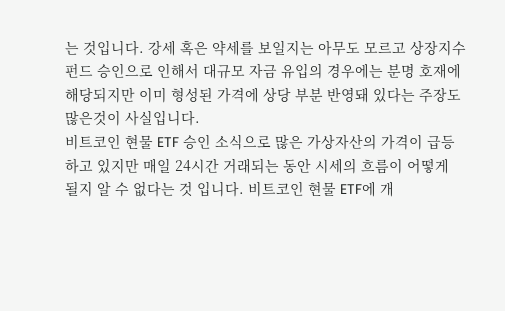는 것입니다. 강세 혹은 약세를 보일지는 아무도 모르고 상장지수펀드 승인으로 인해서 대규모 자금 유입의 경우에는 분명 호재에 해당되지만 이미 형성된 가격에 상당 부분 반영돼 있다는 주장도 많은것이 사실입니다.
비트코인 현물 ETF 승인 소식으로 많은 가상자산의 가격이 급등하고 있지만 매일 24시간 거래되는 동안 시세의 흐름이 어떻게 될지 알 수 없다는 것 입니다. 비트코인 현물 ETF에 개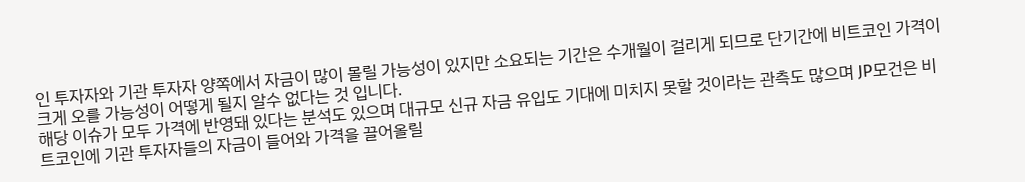인 투자자와 기관 투자자 양쪽에서 자금이 많이 몰릴 가능성이 있지만 소요되는 기간은 수개월이 걸리게 되므로 단기간에 비트코인 가격이 크게 오를 가능성이 어떻게 될지 알수 없다는 것 입니다.
해당 이슈가 모두 가격에 반영돼 있다는 분석도 있으며 대규모 신규 자금 유입도 기대에 미치지 못할 것이라는 관측도 많으며 JP모건은 비트코인에 기관 투자자들의 자금이 들어와 가격을 끌어올릴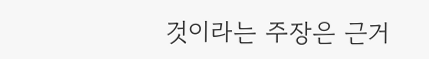것이라는 주장은 근거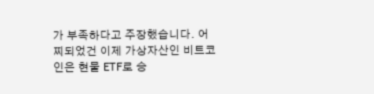가 부족하다고 주장했습니다. 어찌되었건 이제 가상자산인 비트코인은 현물 ETF로 승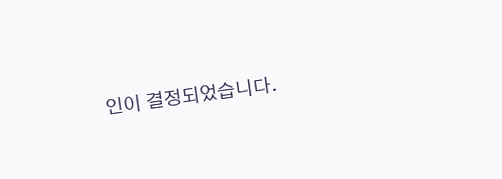인이 결정되었습니다.